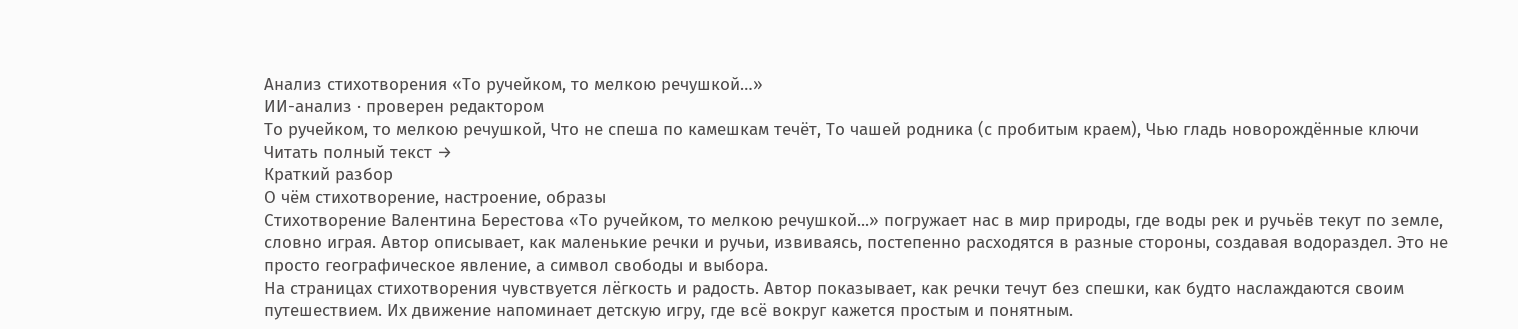Анализ стихотворения «То ручейком, то мелкою речушкой…»
ИИ-анализ · проверен редактором
То ручейком, то мелкою речушкой, Что не спеша по камешкам течёт, То чашей родника (с пробитым краем), Чью гладь новорождённые ключи
Читать полный текст →
Краткий разбор
О чём стихотворение, настроение, образы
Стихотворение Валентина Берестова «То ручейком, то мелкою речушкой...» погружает нас в мир природы, где воды рек и ручьёв текут по земле, словно играя. Автор описывает, как маленькие речки и ручьи, извиваясь, постепенно расходятся в разные стороны, создавая водораздел. Это не просто географическое явление, а символ свободы и выбора.
На страницах стихотворения чувствуется лёгкость и радость. Автор показывает, как речки течут без спешки, как будто наслаждаются своим путешествием. Их движение напоминает детскую игру, где всё вокруг кажется простым и понятным.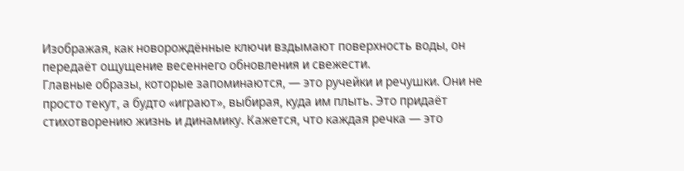Изображая, как новорождённые ключи вздымают поверхность воды, он передаёт ощущение весеннего обновления и свежести.
Главные образы, которые запоминаются, — это ручейки и речушки. Они не просто текут, а будто «играют», выбирая, куда им плыть. Это придаёт стихотворению жизнь и динамику. Кажется, что каждая речка — это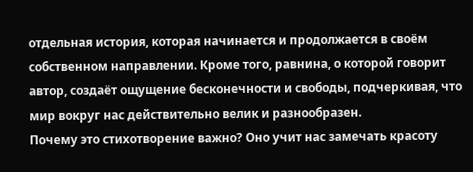отдельная история, которая начинается и продолжается в своём собственном направлении. Кроме того, равнина, о которой говорит автор, создаёт ощущение бесконечности и свободы, подчеркивая, что мир вокруг нас действительно велик и разнообразен.
Почему это стихотворение важно? Оно учит нас замечать красоту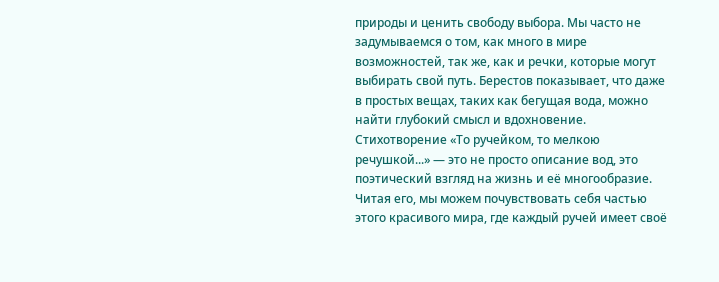природы и ценить свободу выбора. Мы часто не задумываемся о том, как много в мире возможностей, так же, как и речки, которые могут выбирать свой путь. Берестов показывает, что даже в простых вещах, таких как бегущая вода, можно найти глубокий смысл и вдохновение.
Стихотворение «То ручейком, то мелкою речушкой...» — это не просто описание вод, это поэтический взгляд на жизнь и её многообразие. Читая его, мы можем почувствовать себя частью этого красивого мира, где каждый ручей имеет своё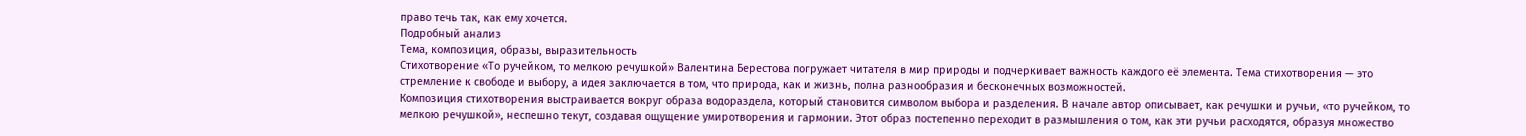право течь так, как ему хочется.
Подробный анализ
Тема, композиция, образы, выразительность
Стихотворение «То ручейком, то мелкою речушкой» Валентина Берестова погружает читателя в мир природы и подчеркивает важность каждого её элемента. Тема стихотворения — это стремление к свободе и выбору, а идея заключается в том, что природа, как и жизнь, полна разнообразия и бесконечных возможностей.
Композиция стихотворения выстраивается вокруг образа водораздела, который становится символом выбора и разделения. В начале автор описывает, как речушки и ручьи, «то ручейком, то мелкою речушкой», неспешно текут, создавая ощущение умиротворения и гармонии. Этот образ постепенно переходит в размышления о том, как эти ручьи расходятся, образуя множество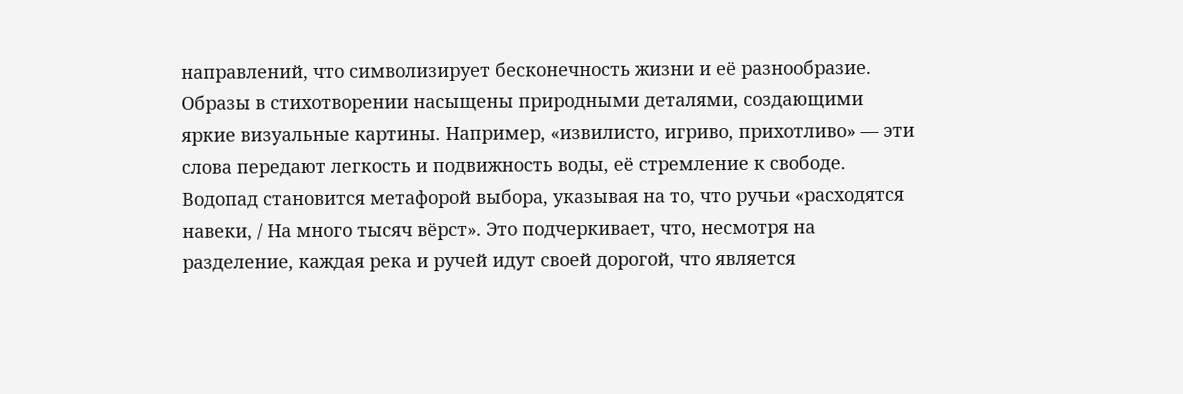направлений, что символизирует бесконечность жизни и её разнообразие.
Образы в стихотворении насыщены природными деталями, создающими яркие визуальные картины. Например, «извилисто, игриво, прихотливо» — эти слова передают легкость и подвижность воды, её стремление к свободе. Водопад становится метафорой выбора, указывая на то, что ручьи «расходятся навеки, / На много тысяч вёрст». Это подчеркивает, что, несмотря на разделение, каждая река и ручей идут своей дорогой, что является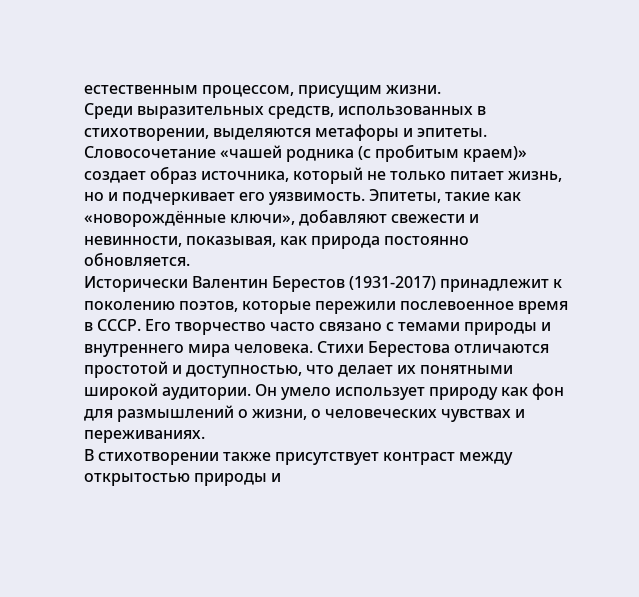естественным процессом, присущим жизни.
Среди выразительных средств, использованных в стихотворении, выделяются метафоры и эпитеты. Словосочетание «чашей родника (с пробитым краем)» создает образ источника, который не только питает жизнь, но и подчеркивает его уязвимость. Эпитеты, такие как «новорождённые ключи», добавляют свежести и невинности, показывая, как природа постоянно обновляется.
Исторически Валентин Берестов (1931-2017) принадлежит к поколению поэтов, которые пережили послевоенное время в СССР. Его творчество часто связано с темами природы и внутреннего мира человека. Стихи Берестова отличаются простотой и доступностью, что делает их понятными широкой аудитории. Он умело использует природу как фон для размышлений о жизни, о человеческих чувствах и переживаниях.
В стихотворении также присутствует контраст между открытостью природы и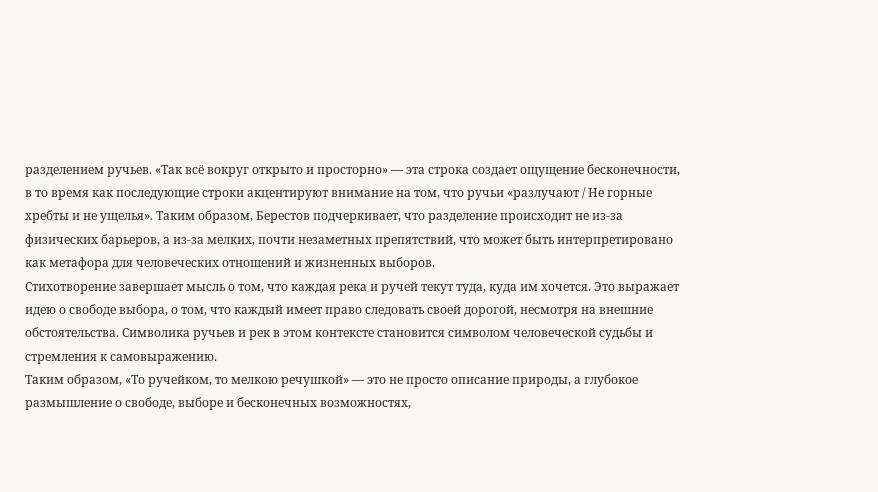разделением ручьев. «Так всё вокруг открыто и просторно» — эта строка создает ощущение бесконечности, в то время как последующие строки акцентируют внимание на том, что ручьи «разлучают / Не горные хребты и не ущелья». Таким образом, Берестов подчеркивает, что разделение происходит не из-за физических барьеров, а из-за мелких, почти незаметных препятствий, что может быть интерпретировано как метафора для человеческих отношений и жизненных выборов.
Стихотворение завершает мысль о том, что каждая река и ручей текут туда, куда им хочется. Это выражает идею о свободе выбора, о том, что каждый имеет право следовать своей дорогой, несмотря на внешние обстоятельства. Символика ручьев и рек в этом контексте становится символом человеческой судьбы и стремления к самовыражению.
Таким образом, «То ручейком, то мелкою речушкой» — это не просто описание природы, а глубокое размышление о свободе, выборе и бесконечных возможностях,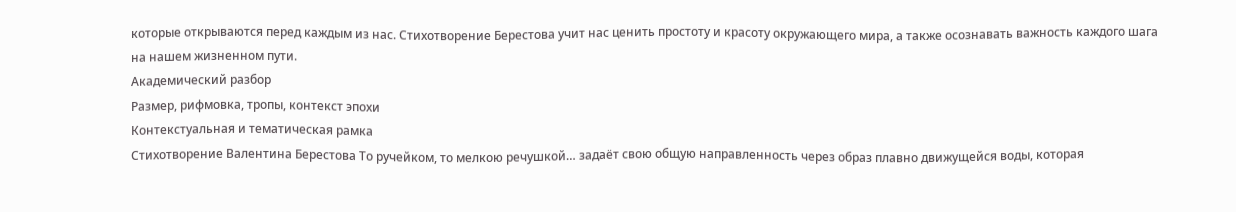которые открываются перед каждым из нас. Стихотворение Берестова учит нас ценить простоту и красоту окружающего мира, а также осознавать важность каждого шага на нашем жизненном пути.
Академический разбор
Размер, рифмовка, тропы, контекст эпохи
Контекстуальная и тематическая рамка
Стихотворение Валентина Берестова То ручейком, то мелкою речушкой… задаёт свою общую направленность через образ плавно движущейся воды, которая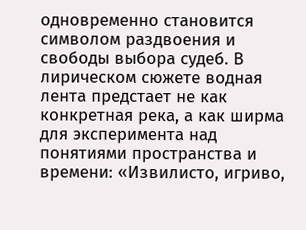одновременно становится символом раздвоения и свободы выбора судеб. В лирическом сюжете водная лента предстает не как конкретная река, а как ширма для эксперимента над понятиями пространства и времени: «Извилисто, игриво,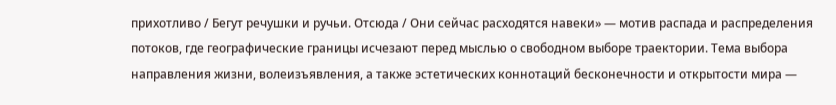прихотливо / Бегут речушки и ручьи. Отсюда / Они сейчас расходятся навеки» — мотив распада и распределения потоков, где географические границы исчезают перед мыслью о свободном выборе траектории. Тема выбора направления жизни, волеизъявления, а также эстетических коннотаций бесконечности и открытости мира —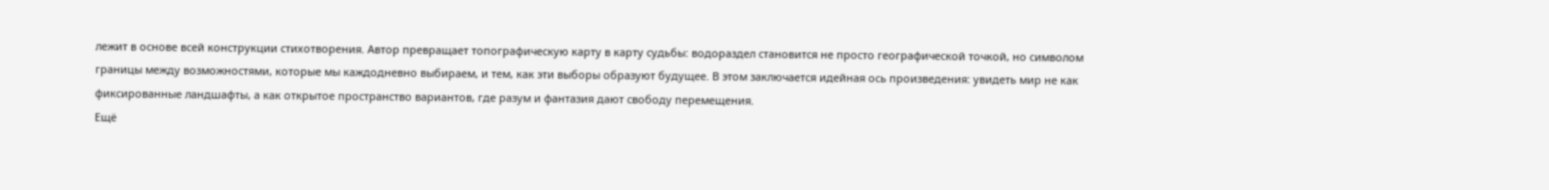лежит в основе всей конструкции стихотворения. Автор превращает топографическую карту в карту судьбы: водораздел становится не просто географической точкой, но символом границы между возможностями, которые мы каждодневно выбираем, и тем, как эти выборы образуют будущее. В этом заключается идейная ось произведения: увидеть мир не как фиксированные ландшафты, а как открытое пространство вариантов, где разум и фантазия дают свободу перемещения.
Ещё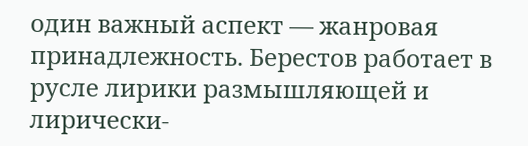один важный аспект — жанровая принадлежность. Берестов работает в русле лирики размышляющей и лирически-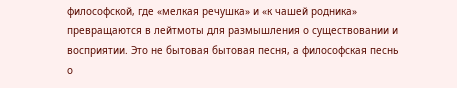философской, где «мелкая речушка» и «к чашей родника» превращаются в лейтмоты для размышления о существовании и восприятии. Это не бытовая бытовая песня, а философская песнь о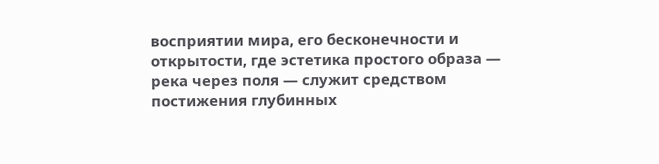восприятии мира, его бесконечности и открытости, где эстетика простого образа — река через поля — служит средством постижения глубинных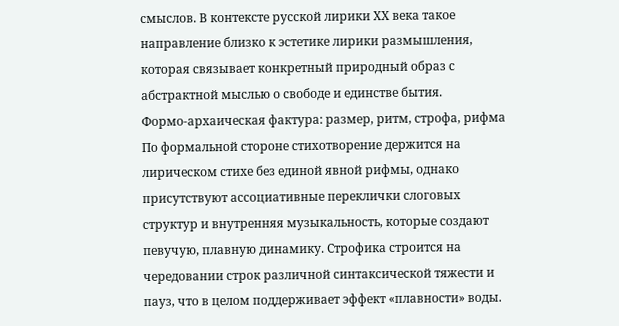смыслов. В контексте русской лирики ХХ века такое направление близко к эстетике лирики размышления, которая связывает конкретный природный образ с абстрактной мыслью о свободе и единстве бытия.
Формо-архаическая фактура: размер, ритм, строфа, рифма
По формальной стороне стихотворение держится на лирическом стихе без единой явной рифмы, однако присутствуют ассоциативные переклички слоговых структур и внутренняя музыкальность, которые создают певучую, плавную динамику. Строфика строится на чередовании строк различной синтаксической тяжести и пауз, что в целом поддерживает эффект «плавности» воды.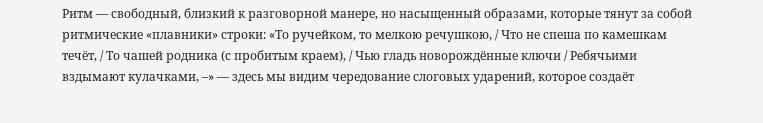Ритм — свободный, близкий к разговорной манере, но насыщенный образами, которые тянут за собой ритмические «плавники» строки: «То ручейком, то мелкою речушкою, / Что не спеша по камешкам течёт, / То чашей родника (с пробитым краем), / Чью гладь новорождённые ключи / Ребячьими вздымают кулачками, –» — здесь мы видим чередование слоговых ударений, которое создаёт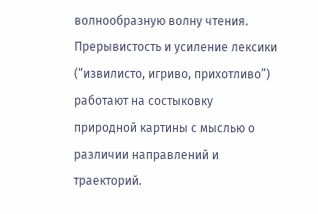волнообразную волну чтения. Прерывистость и усиление лексики (“извилисто, игриво, прихотливо”) работают на состыковку природной картины с мыслью о различии направлений и траекторий.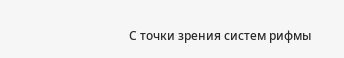С точки зрения систем рифмы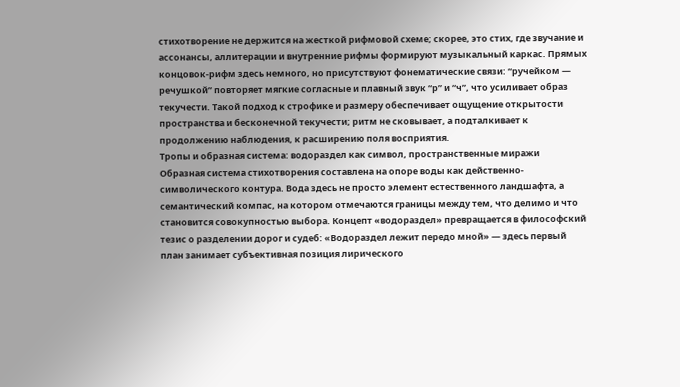стихотворение не держится на жесткой рифмовой схеме; скорее, это стих, где звучание и ассонансы, аллитерации и внутренние рифмы формируют музыкальный каркас. Прямых концовок-рифм здесь немного, но присутствуют фонематические связи: “ручейком — речушкой” повторяет мягкие согласные и плавный звук “р” и “ч”, что усиливает образ текучести. Такой подход к строфике и размеру обеспечивает ощущение открытости пространства и бесконечной текучести; ритм не сковывает, а подталкивает к продолжению наблюдения, к расширению поля восприятия.
Тропы и образная система: водораздел как символ, пространственные миражи
Образная система стихотворения составлена на опоре воды как действенно-символического контура. Вода здесь не просто элемент естественного ландшафта, а семантический компас, на котором отмечаются границы между тем, что делимо и что становится совокупностью выбора. Концепт «водораздел» превращается в философский тезис о разделении дорог и судеб: «Водораздел лежит передо мной» — здесь первый план занимает субъективная позиция лирического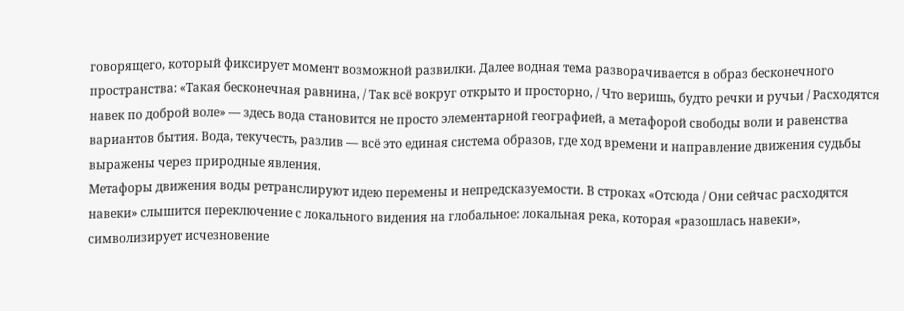говорящего, который фиксирует момент возможной развилки. Далее водная тема разворачивается в образ бесконечного пространства: «Такая бесконечная равнина, / Так всё вокруг открыто и просторно, / Что веришь, будто речки и ручьи / Расходятся навек по доброй воле» — здесь вода становится не просто элементарной географией, а метафорой свободы воли и равенства вариантов бытия. Вода, текучесть, разлив — всё это единая система образов, где ход времени и направление движения судьбы выражены через природные явления.
Метафоры движения воды ретранслируют идею перемены и непредсказуемости. В строках «Отсюда / Они сейчас расходятся навеки» слышится переключение с локального видения на глобальное: локальная река, которая «разошлась навеки», символизирует исчезновение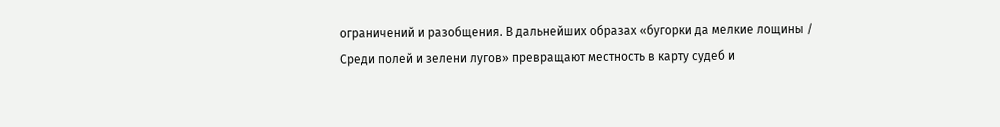ограничений и разобщения. В дальнейших образах «бугорки да мелкие лощины / Среди полей и зелени лугов» превращают местность в карту судеб и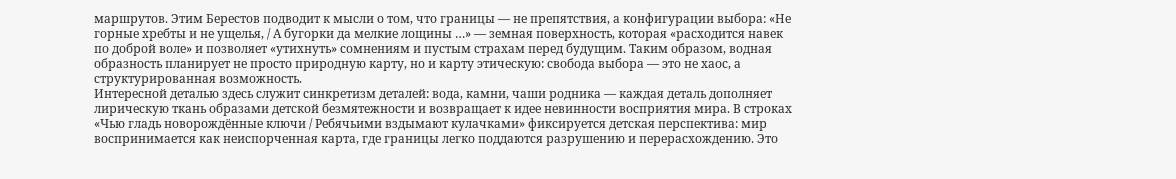маршрутов. Этим Берестов подводит к мысли о том, что границы — не препятствия, а конфигурации выбора: «Не горные хребты и не ущелья, / А бугорки да мелкие лощины …» — земная поверхность, которая «расходится навек по доброй воле» и позволяет «утихнуть» сомнениям и пустым страхам перед будущим. Таким образом, водная образность планирует не просто природную карту, но и карту этическую: свобода выбора — это не хаос, а структурированная возможность.
Интересной деталью здесь служит синкретизм деталей: вода, камни, чаши родника — каждая деталь дополняет лирическую ткань образами детской безмятежности и возвращает к идее невинности восприятия мира. В строках «Чью гладь новорождённые ключи / Ребячьими вздымают кулачками» фиксируется детская перспектива: мир воспринимается как неиспорченная карта, где границы легко поддаются разрушению и перерасхождению. Это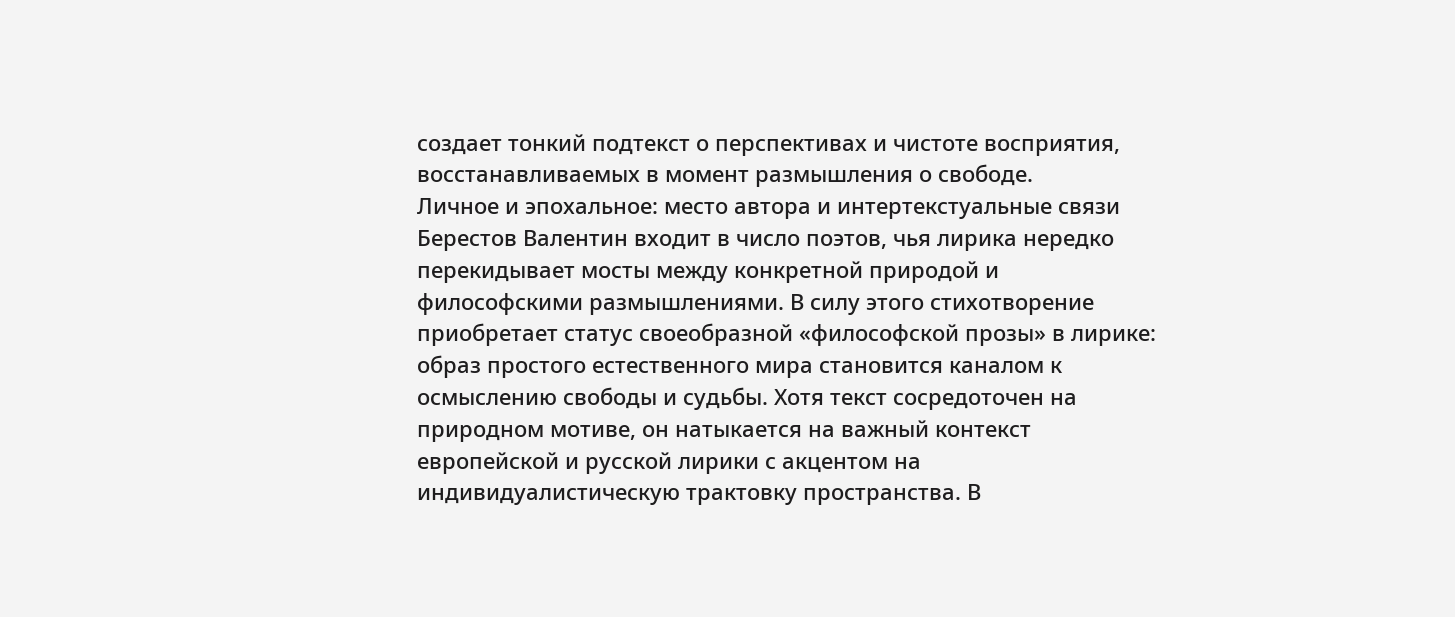создает тонкий подтекст о перспективах и чистоте восприятия, восстанавливаемых в момент размышления о свободе.
Личное и эпохальное: место автора и интертекстуальные связи
Берестов Валентин входит в число поэтов, чья лирика нередко перекидывает мосты между конкретной природой и философскими размышлениями. В силу этого стихотворение приобретает статус своеобразной «философской прозы» в лирике: образ простого естественного мира становится каналом к осмыслению свободы и судьбы. Хотя текст сосредоточен на природном мотиве, он натыкается на важный контекст европейской и русской лирики с акцентом на индивидуалистическую трактовку пространства. В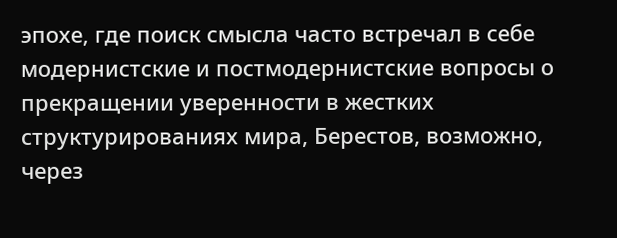эпохе, где поиск смысла часто встречал в себе модернистские и постмодернистские вопросы о прекращении уверенности в жестких структурированиях мира, Берестов, возможно, через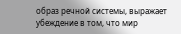образ речной системы, выражает убеждение в том, что мир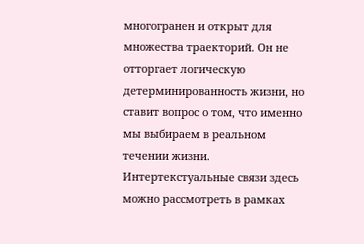многогранен и открыт для множества траекторий. Он не отторгает логическую детерминированность жизни, но ставит вопрос о том, что именно мы выбираем в реальном течении жизни.
Интертекстуальные связи здесь можно рассмотреть в рамках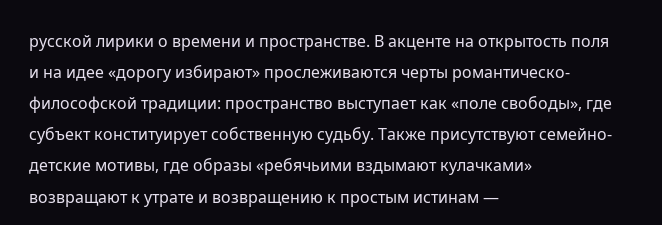русской лирики о времени и пространстве. В акценте на открытость поля и на идее «дорогу избирают» прослеживаются черты романтическо-философской традиции: пространство выступает как «поле свободы», где субъект конституирует собственную судьбу. Также присутствуют семейно-детские мотивы, где образы «ребячьими вздымают кулачками» возвращают к утрате и возвращению к простым истинам —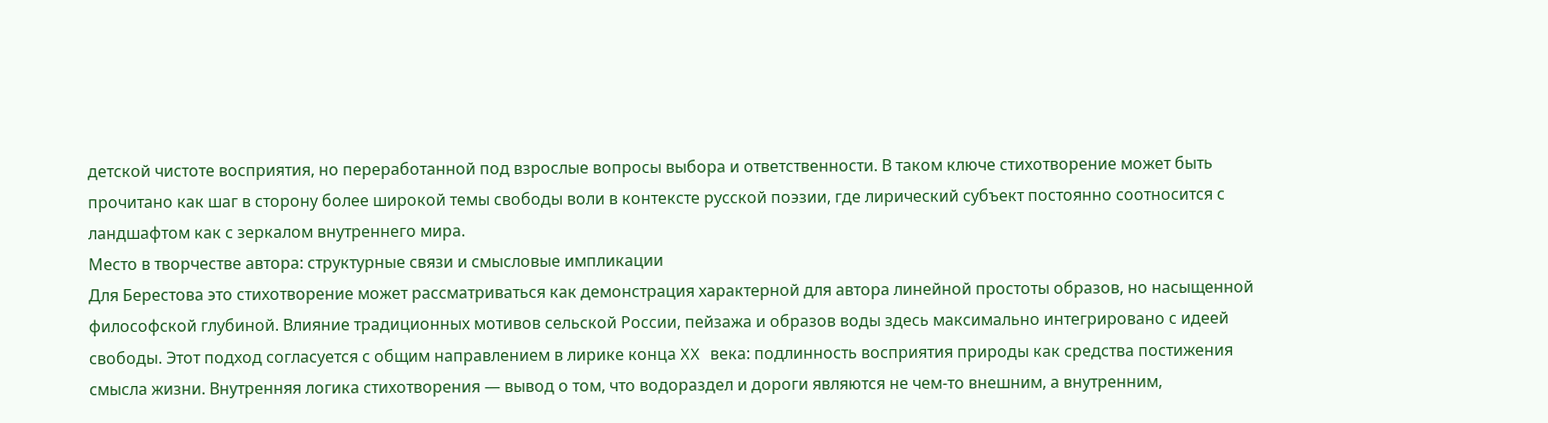детской чистоте восприятия, но переработанной под взрослые вопросы выбора и ответственности. В таком ключе стихотворение может быть прочитано как шаг в сторону более широкой темы свободы воли в контексте русской поэзии, где лирический субъект постоянно соотносится с ландшафтом как с зеркалом внутреннего мира.
Место в творчестве автора: структурные связи и смысловые импликации
Для Берестова это стихотворение может рассматриваться как демонстрация характерной для автора линейной простоты образов, но насыщенной философской глубиной. Влияние традиционных мотивов сельской России, пейзажа и образов воды здесь максимально интегрировано с идеей свободы. Этот подход согласуется с общим направлением в лирике конца XX века: подлинность восприятия природы как средства постижения смысла жизни. Внутренняя логика стихотворения — вывод о том, что водораздел и дороги являются не чем-то внешним, а внутренним,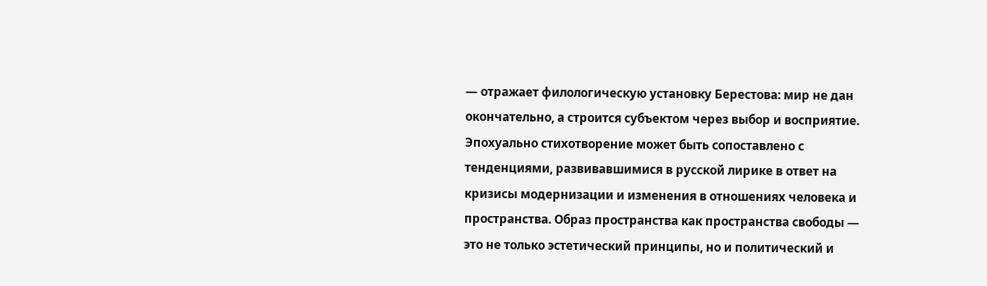— отражает филологическую установку Берестова: мир не дан окончательно, а строится субъектом через выбор и восприятие.
Эпохуально стихотворение может быть сопоставлено с тенденциями, развивавшимися в русской лирике в ответ на кризисы модернизации и изменения в отношениях человека и пространства. Образ пространства как пространства свободы — это не только эстетический принципы, но и политический и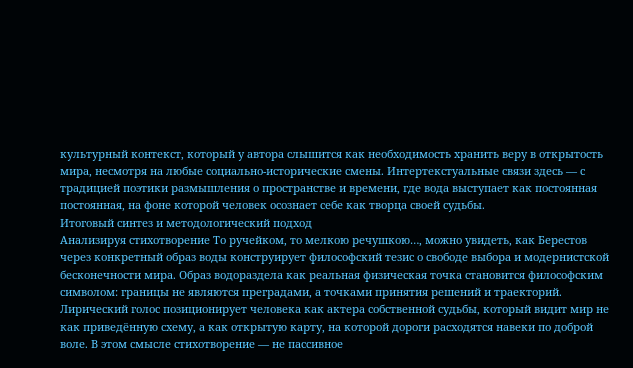культурный контекст, который у автора слышится как необходимость хранить веру в открытость мира, несмотря на любые социально-исторические смены. Интертекстуальные связи здесь — с традицией поэтики размышления о пространстве и времени, где вода выступает как постоянная постоянная, на фоне которой человек осознает себе как творца своей судьбы.
Итоговый синтез и методологический подход
Анализируя стихотворение То ручейком, то мелкою речушкою…, можно увидеть, как Берестов через конкретный образ воды конструирует философский тезис о свободе выбора и модернистской бесконечности мира. Образ водораздела как реальная физическая точка становится философским символом: границы не являются преградами, а точками принятия решений и траекторий. Лирический голос позиционирует человека как актера собственной судьбы, который видит мир не как приведённую схему, а как открытую карту, на которой дороги расходятся навеки по доброй воле. В этом смысле стихотворение — не пассивное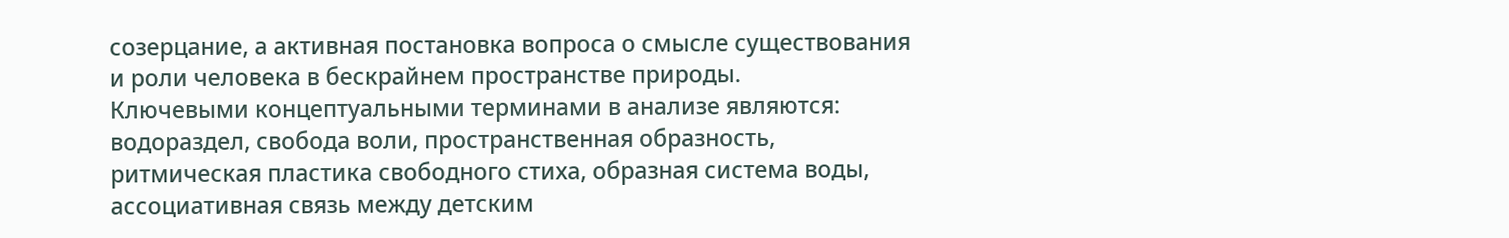созерцание, а активная постановка вопроса о смысле существования и роли человека в бескрайнем пространстве природы.
Ключевыми концептуальными терминами в анализе являются: водораздел, свобода воли, пространственная образность, ритмическая пластика свободного стиха, образная система воды, ассоциативная связь между детским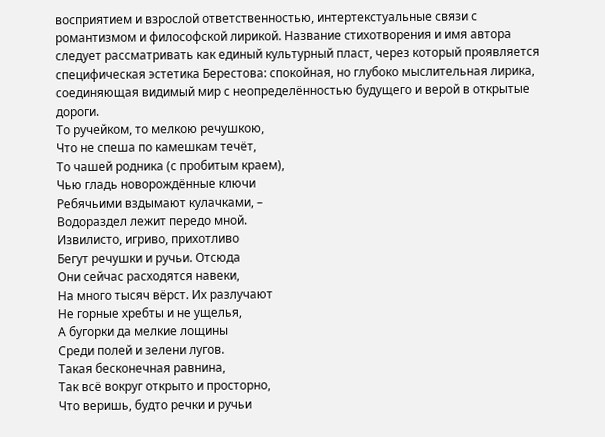восприятием и взрослой ответственностью, интертекстуальные связи с романтизмом и философской лирикой. Название стихотворения и имя автора следует рассматривать как единый культурный пласт, через который проявляется специфическая эстетика Берестова: спокойная, но глубоко мыслительная лирика, соединяющая видимый мир с неопределённостью будущего и верой в открытые дороги.
То ручейком, то мелкою речушкою,
Что не спеша по камешкам течёт,
То чашей родника (с пробитым краем),
Чью гладь новорождённые ключи
Ребячьими вздымают кулачками, –
Водораздел лежит передо мной.
Извилисто, игриво, прихотливо
Бегут речушки и ручьи. Отсюда
Они сейчас расходятся навеки,
На много тысяч вёрст. Их разлучают
Не горные хребты и не ущелья,
А бугорки да мелкие лощины
Среди полей и зелени лугов.
Такая бесконечная равнина,
Так всё вокруг открыто и просторно,
Что веришь, будто речки и ручьи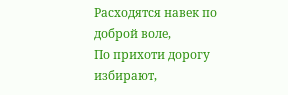Расходятся навек по доброй воле,
По прихоти дорогу избирают,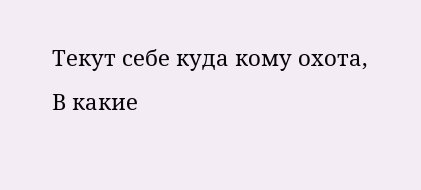Текут себе куда кому охота,
В какие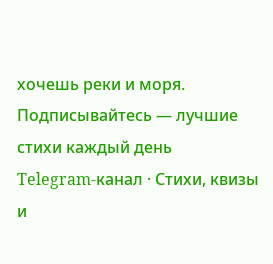хочешь реки и моря.
Подписывайтесь — лучшие стихи каждый день
Telegram-канал · Стихи, квизы и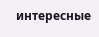интересные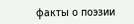факты о поэзии